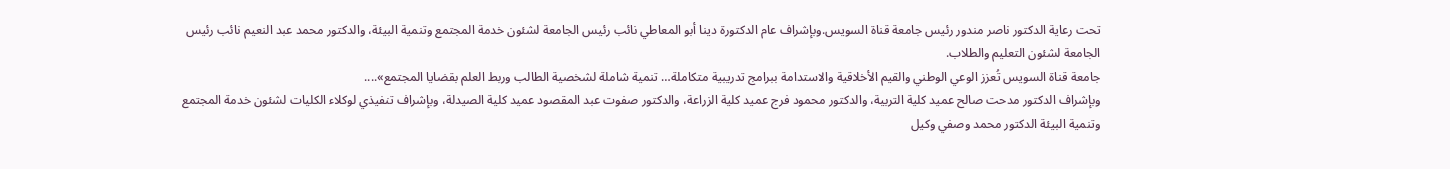تحت رعاية الدكتور ناصر مندور رئيس جامعة قناة السويس.وبإشراف عام الدكتورة دينا أبو المعاطي نائب رئيس الجامعة لشئون خدمة المجتمع وتنمية البيئة، والدكتور محمد عبد النعيم نائب رئيس الجامعة لشئون التعليم والطلاب.
جامعة قناة السويس تُعزز الوعي الوطني والقيم الأخلاقية والاستدامة ببرامج تدريبية متكاملة… تنمية شاملة لشخصية الطالب وربط العلم بقضايا المجتمع»....
وبإشراف الدكتور مدحت صالح عميد كلية التربية، والدكتور محمود فرج عميد كلية الزراعة، والدكتور صفوت عبد المقصود عميد كلية الصيدلة، وبإشراف تنفيذي لوكلاء الكليات لشئون خدمة المجتمع وتنمية البيئة الدكتور محمد وصفي وكيل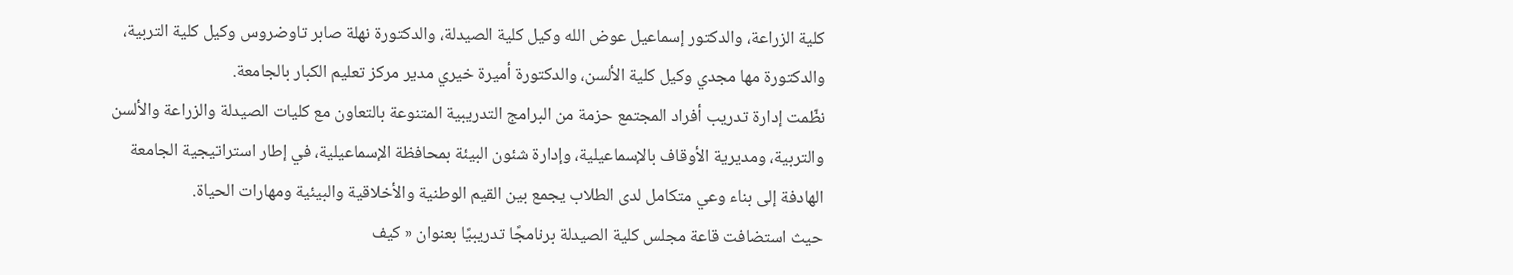كلية الزراعة، والدكتور إسماعيل عوض الله وكيل كلية الصيدلة، والدكتورة نهلة صابر تاوضروس وكيل كلية التربية، والدكتورة مها مجدي وكيل كلية الألسن، والدكتورة أميرة خيري مدير مركز تعليم الكبار بالجامعة.
نظّمت إدارة تدريب أفراد المجتمع حزمة من البرامج التدريبية المتنوعة بالتعاون مع كليات الصيدلة والزراعة والألسن والتربية، ومديرية الأوقاف بالإسماعيلية، وإدارة شئون البيئة بمحافظة الإسماعيلية، في إطار استراتيجية الجامعة الهادفة إلى بناء وعي متكامل لدى الطلاب يجمع بين القيم الوطنية والأخلاقية والبيئية ومهارات الحياة.
حيث استضافت قاعة مجلس كلية الصيدلة برنامجًا تدريبيًا بعنوان « كيف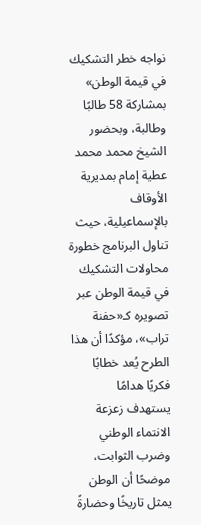نواجه خطر التشكيك في قيمة الوطن» بمشاركة 58 طالبًا وطالبة، وبحضور الشيخ محمد محمد عطية إمام بمديرية الأوقاف بالإسماعيلية، حيث تناول البرنامج خطورة محاولات التشكيك في قيمة الوطن عبر تصويره كـ«حفنة تراب»، مؤكدًا أن هذا الطرح يُعد خطابًا فكريًا هدامًا يستهدف زعزعة الانتماء الوطني وضرب الثوابت، موضحًا أن الوطن يمثل تاريخًا وحضارةً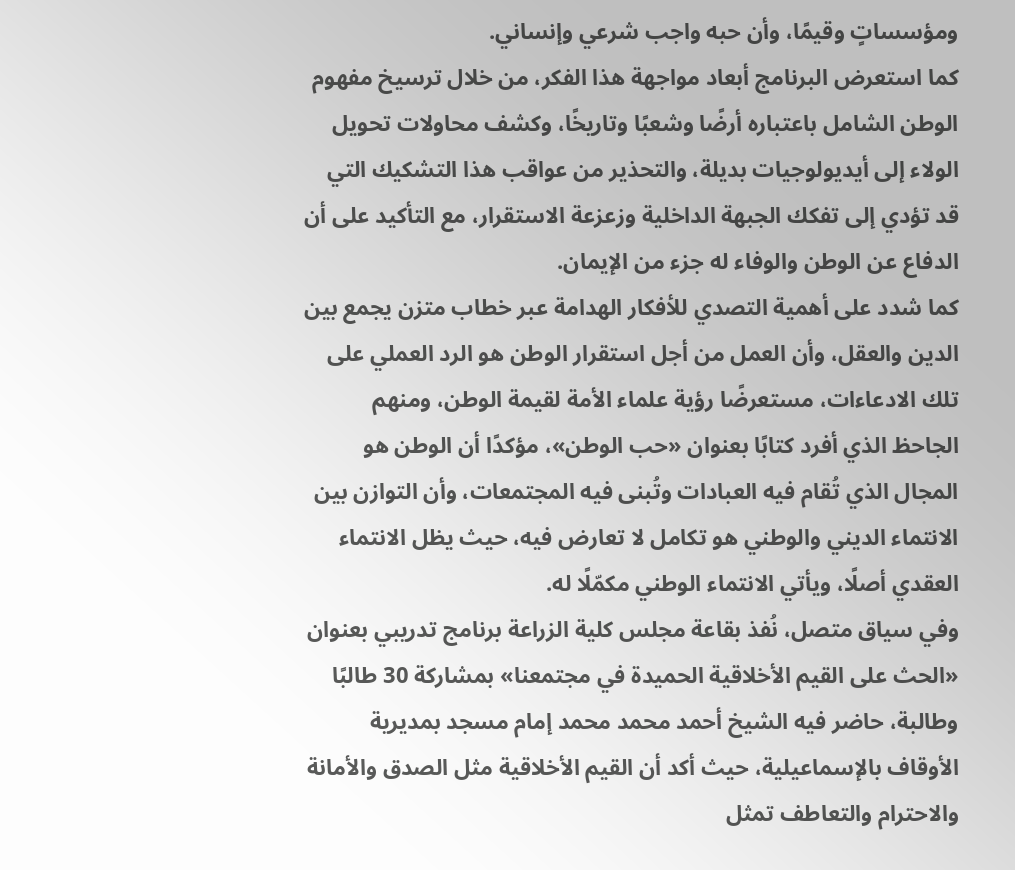ومؤسساتٍ وقيمًا، وأن حبه واجب شرعي وإنساني.
كما استعرض البرنامج أبعاد مواجهة هذا الفكر، من خلال ترسيخ مفهوم الوطن الشامل باعتباره أرضًا وشعبًا وتاريخًا، وكشف محاولات تحويل الولاء إلى أيديولوجيات بديلة، والتحذير من عواقب هذا التشكيك التي قد تؤدي إلى تفكك الجبهة الداخلية وزعزعة الاستقرار، مع التأكيد على أن الدفاع عن الوطن والوفاء له جزء من الإيمان.
كما شدد على أهمية التصدي للأفكار الهدامة عبر خطاب متزن يجمع بين الدين والعقل، وأن العمل من أجل استقرار الوطن هو الرد العملي على تلك الادعاءات، مستعرضًا رؤية علماء الأمة لقيمة الوطن، ومنهم الجاحظ الذي أفرد كتابًا بعنوان «حب الوطن»، مؤكدًا أن الوطن هو المجال الذي تُقام فيه العبادات وتُبنى فيه المجتمعات، وأن التوازن بين الانتماء الديني والوطني هو تكامل لا تعارض فيه، حيث يظل الانتماء العقدي أصلًا، ويأتي الانتماء الوطني مكمّلًا له.
وفي سياق متصل، نُفذ بقاعة مجلس كلية الزراعة برنامج تدريبي بعنوان «الحث على القيم الأخلاقية الحميدة في مجتمعنا» بمشاركة 30 طالبًا وطالبة، حاضر فيه الشيخ أحمد محمد محمد إمام مسجد بمديرية الأوقاف بالإسماعيلية، حيث أكد أن القيم الأخلاقية مثل الصدق والأمانة والاحترام والتعاطف تمثل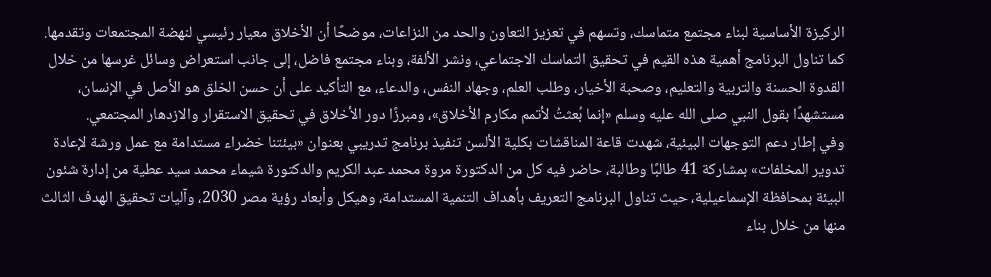الركيزة الأساسية لبناء مجتمع متماسك، وتسهم في تعزيز التعاون والحد من النزاعات، موضحًا أن الأخلاق معيار رئيسي لنهضة المجتمعات وتقدمها.
كما تناول البرنامج أهمية هذه القيم في تحقيق التماسك الاجتماعي، ونشر الألفة، وبناء مجتمع فاضل، إلى جانب استعراض وسائل غرسها من خلال القدوة الحسنة والتربية والتعليم، وصحبة الأخيار، وطلب العلم، وجهاد النفس، والدعاء، مع التأكيد على أن حسن الخلق هو الأصل في الإنسان، مستشهدًا بقول النبي صلى الله عليه وسلم «إنما بُعثتُ لأتمم مكارم الأخلاق»، ومبرزًا دور الأخلاق في تحقيق الاستقرار والازدهار المجتمعي.
وفي إطار دعم التوجهات البيئية، شهدت قاعة المناقشات بكلية الألسن تنفيذ برنامج تدريبي بعنوان «بيئتنا خضراء مستدامة مع عمل ورشة لإعادة تدوير المخلفات» بمشاركة 41 طالبًا وطالبة، حاضر فيه كل من الدكتورة مروة محمد عبد الكريم والدكتورة شيماء محمد سيد عطية من إدارة شئون البيئة بمحافظة الإسماعيلية، حيث تناول البرنامج التعريف بأهداف التنمية المستدامة، وهيكل وأبعاد رؤية مصر 2030، وآليات تحقيق الهدف الثالث منها من خلال بناء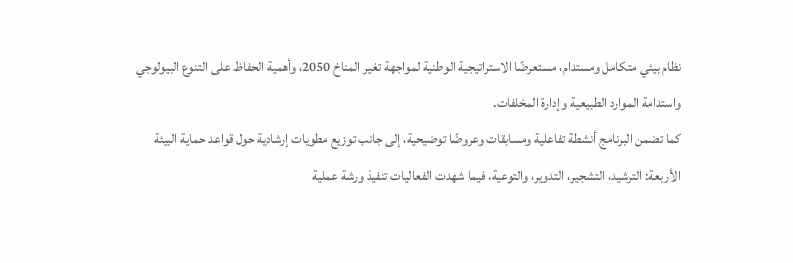نظام بيئي متكامل ومستدام، مستعرضًا الاستراتيجية الوطنية لمواجهة تغير المناخ 2050، وأهمية الحفاظ على التنوع البيولوجي واستدامة الموارد الطبيعية وإدارة المخلفات.
كما تضمن البرنامج أنشطة تفاعلية ومسابقات وعروضًا توضيحية، إلى جانب توزيع مطويات إرشادية حول قواعد حماية البيئة الأربعة: الترشيد، التشجير، التدوير، والتوعية، فيما شهدت الفعاليات تنفيذ ورشة عملية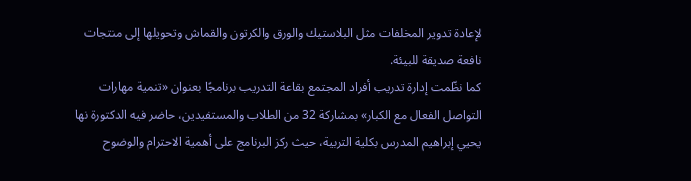لإعادة تدوير المخلفات مثل البلاستيك والورق والكرتون والقماش وتحويلها إلى منتجات نافعة صديقة للبيئة.
كما نظّمت إدارة تدريب أفراد المجتمع بقاعة التدريب برنامجًا بعنوان «تنمية مهارات التواصل الفعال مع الكبار» بمشاركة 32 من الطلاب والمستفيدين، حاضر فيه الدكتورة نها يحيي إبراهيم المدرس بكلية التربية، حيث ركز البرنامج على أهمية الاحترام والوضوح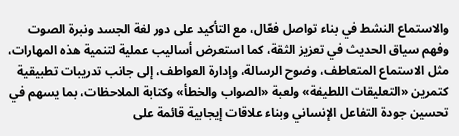والاستماع النشط في بناء تواصل فعّال، مع التأكيد على دور لغة الجسد ونبرة الصوت وفهم سياق الحديث في تعزيز الثقة، كما استعرض أساليب عملية لتنمية هذه المهارات، مثل الاستماع المتعاطف، وضوح الرسالة، وإدارة العواطف، إلى جانب تدريبات تطبيقية كتمرين «التعليقات اللطيفة» ولعبة «الصواب والخطأ» وكتابة الملاحظات، بما يسهم في تحسين جودة التفاعل الإنساني وبناء علاقات إيجابية قائمة على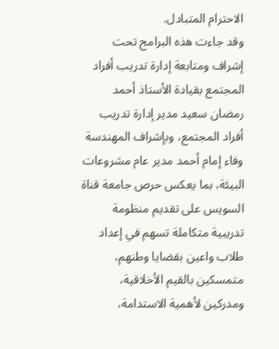الاحترام المتبادل.
وقد جاءت هذه البرامج تحت إشراف ومتابعة إدارة تدريب أفراد المجتمع بقيادة الأستاذ أحمد رمضان سعيد مدير إدارة تدريب أفراد المجتمع، وبإشراف المهندسة وفاء إمام أحمد مدير عام مشروعات البيئة، بما يعكس حرص جامعة قناة السويس على تقديم منظومة تدريبية متكاملة تسهم في إعداد طلاب واعين بقضايا وطنهم، متمسكين بالقيم الأخلاقية، ومدركين لأهمية الاستدامة،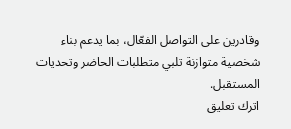وقادرين على التواصل الفعّال، بما يدعم بناء شخصية متوازنة تلبي متطلبات الحاضر وتحديات المستقبل.
اترك تعليق